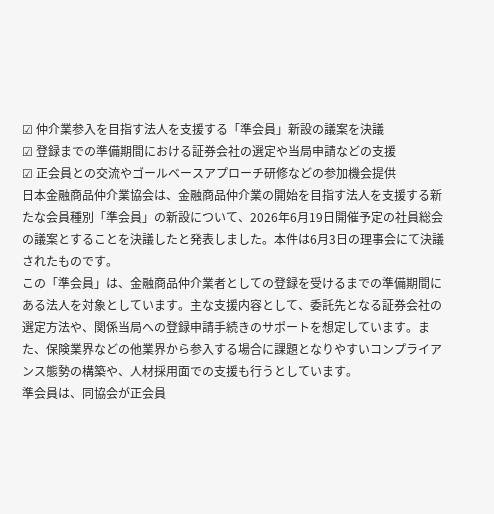☑ 仲介業参入を目指す法人を支援する「準会員」新設の議案を決議
☑ 登録までの準備期間における証券会社の選定や当局申請などの支援
☑ 正会員との交流やゴールベースアプローチ研修などの参加機会提供
日本金融商品仲介業協会は、金融商品仲介業の開始を目指す法人を支援する新たな会員種別「準会員」の新設について、2026年6月19日開催予定の社員総会の議案とすることを決議したと発表しました。本件は6月3日の理事会にて決議されたものです。
この「準会員」は、金融商品仲介業者としての登録を受けるまでの準備期間にある法人を対象としています。主な支援内容として、委託先となる証券会社の選定方法や、関係当局への登録申請手続きのサポートを想定しています。また、保険業界などの他業界から参入する場合に課題となりやすいコンプライアンス態勢の構築や、人材採用面での支援も行うとしています。
準会員は、同協会が正会員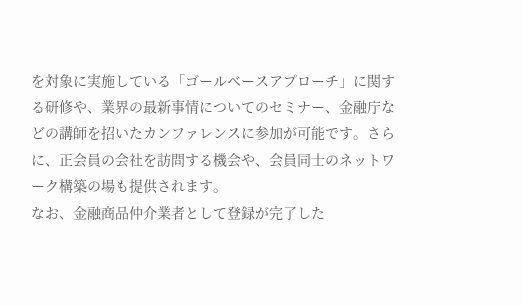を対象に実施している「ゴールベースアプローチ」に関する研修や、業界の最新事情についてのセミナー、金融庁などの講師を招いたカンファレンスに参加が可能です。さらに、正会員の会社を訪問する機会や、会員同士のネットワーク構築の場も提供されます。
なお、金融商品仲介業者として登録が完了した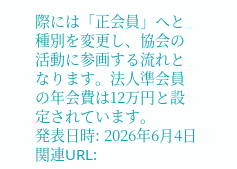際には「正会員」へと種別を変更し、協会の活動に参画する流れとなります。法人準会員の年会費は12万円と設定されています。
発表日時: 2026年6月4日
関連URL: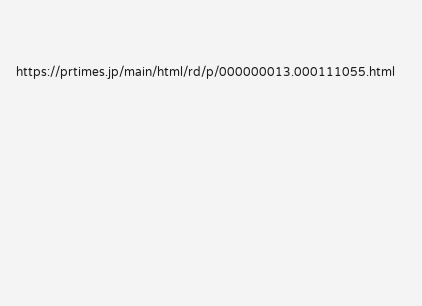https://prtimes.jp/main/html/rd/p/000000013.000111055.html